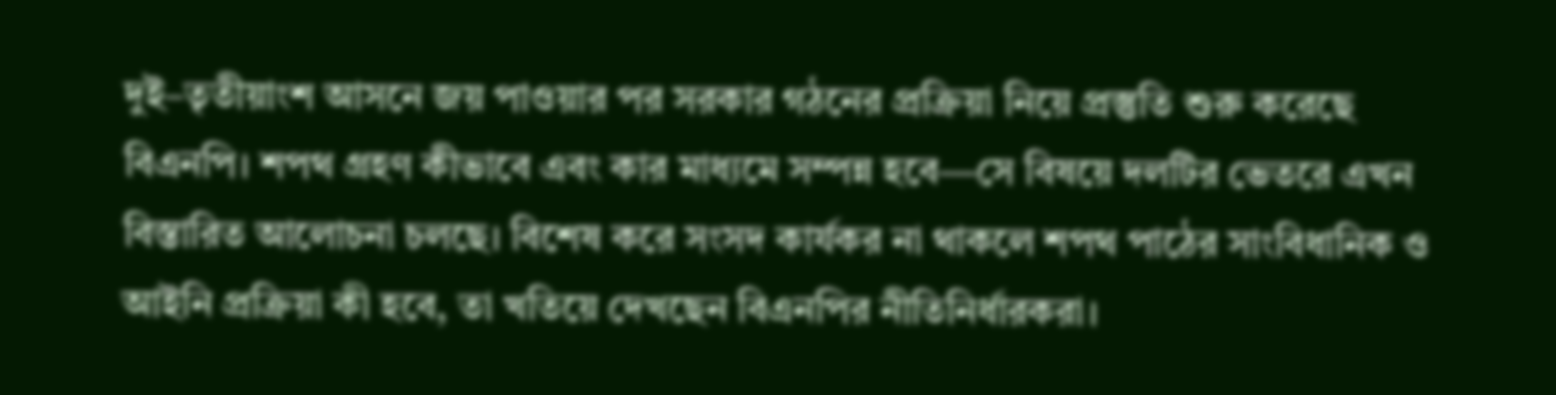দুই–তৃতীয়াংশ আসনে জয় পাওয়ার পর সরকার গঠনের প্রক্রিয়া নিয়ে প্রস্তুতি শুরু করেছে বিএনপি। শপথ গ্রহণ কীভাবে এবং কার মাধ্যমে সম্পন্ন হবে—সে বিষয়ে দলটির ভেতরে এখন বিস্তারিত আলোচনা চলছে। বিশেষ করে সংসদ কার্যকর না থাকলে শপথ পাঠের সাংবিধানিক ও আইনি প্রক্রিয়া কী হবে, তা খতিয়ে দেখছেন বিএনপির নীতিনির্ধারকরা।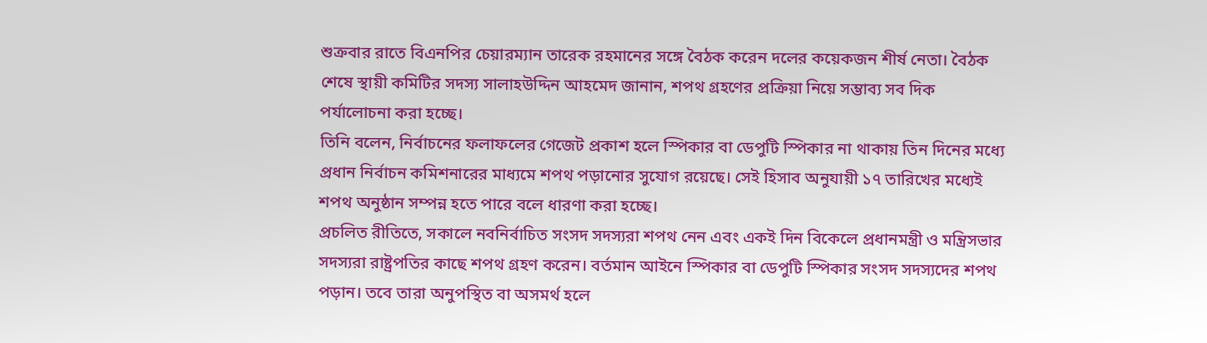শুক্রবার রাতে বিএনপির চেয়ারম্যান তারেক রহমানের সঙ্গে বৈঠক করেন দলের কয়েকজন শীর্ষ নেতা। বৈঠক শেষে স্থায়ী কমিটির সদস্য সালাহউদ্দিন আহমেদ জানান, শপথ গ্রহণের প্রক্রিয়া নিয়ে সম্ভাব্য সব দিক পর্যালোচনা করা হচ্ছে।
তিনি বলেন, নির্বাচনের ফলাফলের গেজেট প্রকাশ হলে স্পিকার বা ডেপুটি স্পিকার না থাকায় তিন দিনের মধ্যে প্রধান নির্বাচন কমিশনারের মাধ্যমে শপথ পড়ানোর সুযোগ রয়েছে। সেই হিসাব অনুযায়ী ১৭ তারিখের মধ্যেই শপথ অনুষ্ঠান সম্পন্ন হতে পারে বলে ধারণা করা হচ্ছে।
প্রচলিত রীতিতে, সকালে নবনির্বাচিত সংসদ সদস্যরা শপথ নেন এবং একই দিন বিকেলে প্রধানমন্ত্রী ও মন্ত্রিসভার সদস্যরা রাষ্ট্রপতির কাছে শপথ গ্রহণ করেন। বর্তমান আইনে স্পিকার বা ডেপুটি স্পিকার সংসদ সদস্যদের শপথ পড়ান। তবে তারা অনুপস্থিত বা অসমর্থ হলে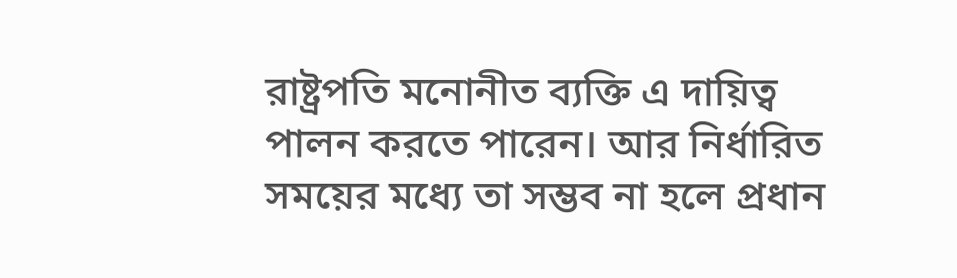রাষ্ট্রপতি মনোনীত ব্যক্তি এ দায়িত্ব পালন করতে পারেন। আর নির্ধারিত সময়ের মধ্যে তা সম্ভব না হলে প্রধান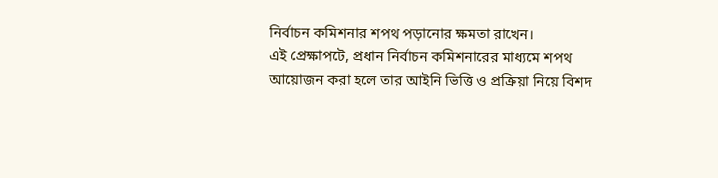নির্বাচন কমিশনার শপথ পড়ানোর ক্ষমতা রাখেন।
এই প্রেক্ষাপটে, প্রধান নির্বাচন কমিশনারের মাধ্যমে শপথ আয়োজন করা হলে তার আইনি ভিত্তি ও প্রক্রিয়া নিয়ে বিশদ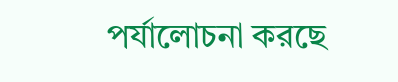পর্যালোচনা করছে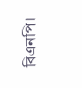বিএনপি।